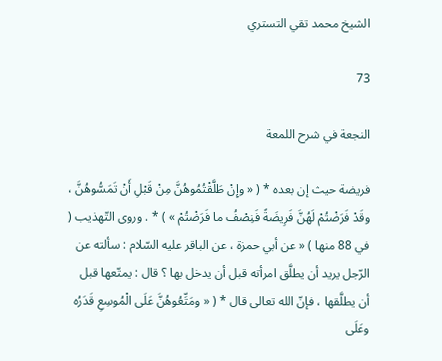الشيخ محمد تقي التستري

73

النجعة في شرح اللمعة

فريضة حيث إن بعده * ( « وإِنْ طَلَّقْتُمُوهُنَّ مِنْ قَبْلِ أَنْ تَمَسُّوهُنَّ ، وقَدْ فَرَضْتُمْ لَهُنَّ فَرِيضَةً فَنِصْفُ ما فَرَضْتُمْ » ) * . وروى التّهذيب ( في 88 منها ) « عن أبي حمزة ، عن الباقر عليه السّلام : سألته عن الرّجل يريد أن يطلَّق امرأته قبل أن يدخل بها ؟ قال : يمتّعها قبل أن يطلَّقها ، فإنّ الله تعالى قال * ( « ومَتِّعُوهُنَّ عَلَى الْمُوسِعِ قَدَرُه وعَلَى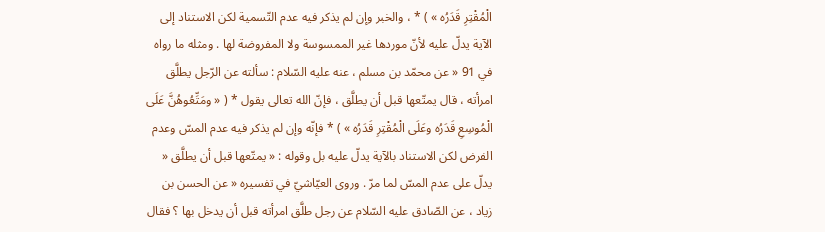الْمُقْتِرِ قَدَرُه » ) * ، والخبر وإن لم يذكر فيه عدم التّسمية لكن الاستناد إلى الآية يدلّ عليه لأنّ موردها غير الممسوسة ولا المفروضة لها . ومثله ما رواه في 91 « عن محمّد بن مسلم ، عنه عليه السّلام : سألته عن الرّجل يطلَّق امرأته ، قال يمتّعها قبل أن يطلَّق ، فإنّ الله تعالى يقول * ( « ومَتِّعُوهُنَّ عَلَى الْمُوسِعِ قَدَرُه وعَلَى الْمُقْتِرِ قَدَرُه » ) * فإنّه وإن لم يذكر فيه عدم المسّ وعدم الفرض لكن الاستناد بالآية يدلّ عليه بل وقوله : « يمتّعها قبل أن يطلَّق « يدلّ على عدم المسّ لما مرّ . وروى العيّاشيّ في تفسيره « عن الحسن بن زياد ، عن الصّادق عليه السّلام عن رجل طلَّق امرأته قبل أن يدخل بها ؟ فقال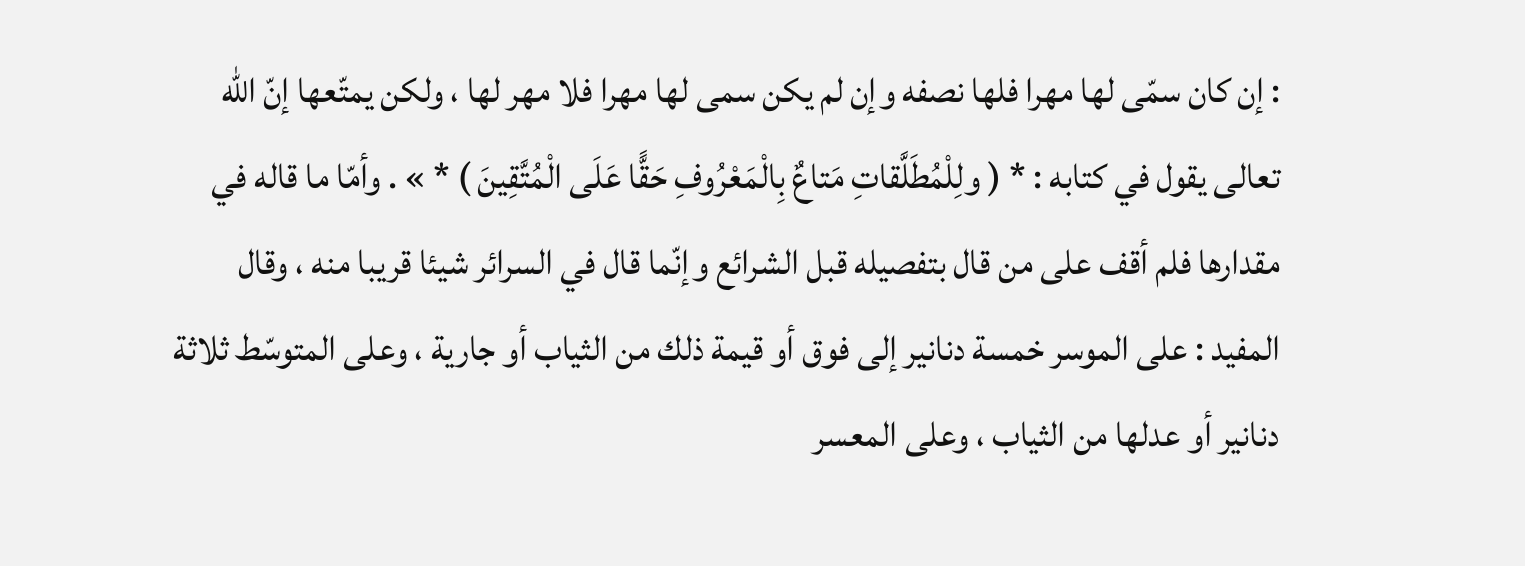: إن كان سمّى لها مهرا فلها نصفه وإن لم يكن سمى لها مهرا فلا مهر لها ، ولكن يمتّعها إنّ الله تعالى يقول في كتابه : * ( ولِلْمُطَلَّقاتِ مَتاعٌ بِالْمَعْرُوفِ حَقًّا عَلَى الْمُتَّقِينَ ) * » . وأمّا ما قاله في مقدارها فلم أقف على من قال بتفصيله قبل الشرائع وإنّما قال في السرائر شيئا قريبا منه ، وقال المفيد : على الموسر خمسة دنانير إلى فوق أو قيمة ذلك من الثياب أو جارية ، وعلى المتوسّط ثلاثة دنانير أو عدلها من الثياب ، وعلى المعسر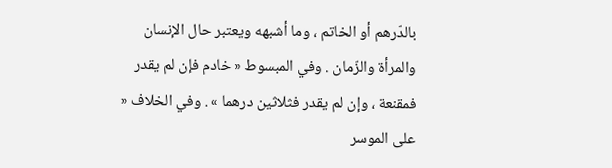بالدّرهم أو الخاتم ، وما أشبهه ويعتبر حال الإنسان والمرأة والزّمان . وفي المبسوط « خادم فإن لم يقدر فمقنعة ، وإن لم يقدر فثلاثين درهما » . وفي الخلاف « على الموسر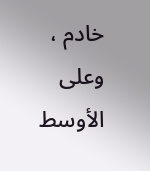خادم ، وعلى الأوسط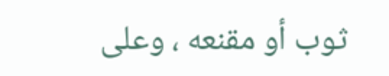ثوب أو مقنعه ، وعلى